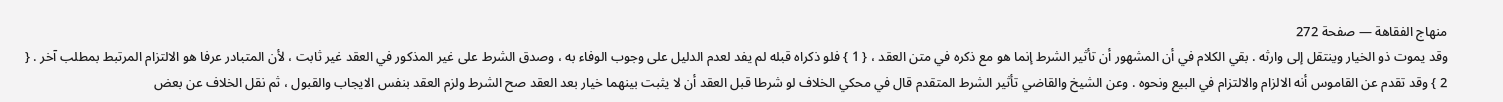منهاج الفقاهة — صفحة 272
وقد يموت ذو الخيار وينتقل إلى وارثه . بقي الكلام في أن المشهور أن تأثير الشرط إنما هو مع ذكره في متن العقد ، { 1 } فلو ذكراه قبله لم يفد لعدم الدليل على وجوب الوفاء به ، وصدق الشرط على غير المذكور في العقد غير ثابت ، لأن المتبادر عرفا هو الالتزام المرتبط بمطلب آخر . { 2 } وقد تقدم عن القاموس أنه الالزام والالتزام في البيع ونحوه . وعن الشيخ والقاضي تأثير الشرط المتقدم قال في محكي الخلاف لو شرطا قبل العقد أن لا يثبت بينهما خيار بعد العقد صح الشرط ولزم العقد بنفس الايجاب والقبول ، ثم نقل الخلاف عن بعض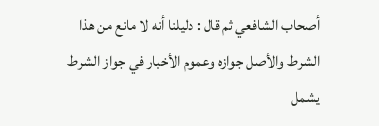أصحاب الشافعي ثم قال : دليلنا أنه لا مانع من هذا الشرط والأصل جوازه وعموم الأخبار في جواز الشرط يشمل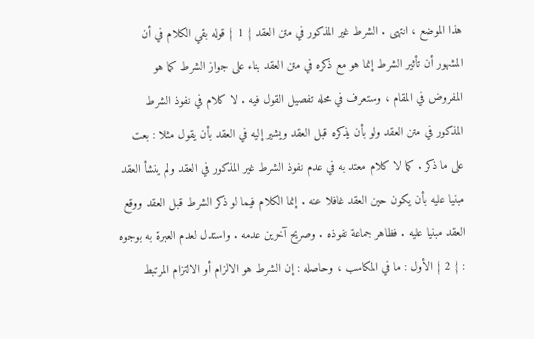هذا الموضع ، انتهى . الشرط غير المذكور في متن العقد { 1 } قوله بقي الكلام في أن المشهور أن تأثير الشرط إنما هو مع ذكره في متن العقد بناء على جواز الشرط كما هو المفروض في المقام ، وستعرف في محله تفصيل القول فيه . لا كلام في نفوذ الشرط المذكور في متن العقد ولو بأن يذكره قبل العقد ويشير إليه في العقد بأن يقول مثلا : بعت على ما ذكر . كما لا كلام معتد به في عدم نفوذ الشرط غير المذكور في العقد ولم ينشأ العقد مبنيا عليه بأن يكون حين العقد غافلا عنه . إنما الكلام فيما لو ذكر الشرط قبل العقد ووقع العقد مبنيا عليه . فظاهر جماعة نفوذه . وصريح آخرين عدمه . واستدل لعدم العبرة به بوجوه : { 2 } الأول : ما في المكاسب ، وحاصله : إن الشرط هو الالزام أو الالتزام المرتبط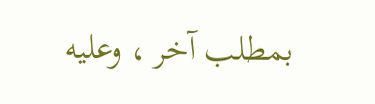بمطلب آخر ، وعليه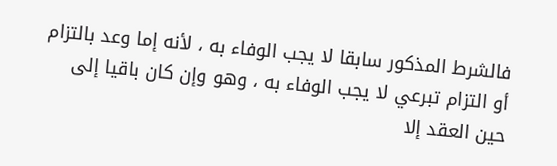فالشرط المذكور سابقا لا يجب الوفاء به ، لأنه إما وعد بالتزام أو التزام تبرعي لا يجب الوفاء به ، وهو وإن كان باقيا إلى حين العقد إلا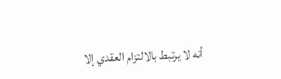أنه لا يرتبط بالالتزام العقدي إلا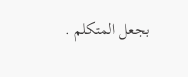بجعل المتكلم .